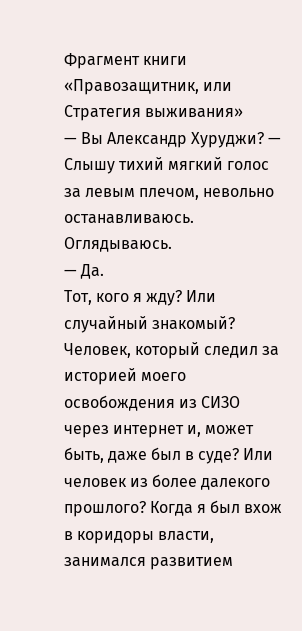Фрагмент книги «Правозащитник, или Стратегия выживания»
— Вы Александр Хуруджи? — Слышу тихий мягкий голос за левым плечом, невольно останавливаюсь. Оглядываюсь.
— Да.
Тот, кого я жду? Или случайный знакомый? Человек, который следил за историей моего освобождения из СИЗО через интернет и, может быть, даже был в суде? Или человек из более далекого прошлого? Когда я был вхож в коридоры власти, занимался развитием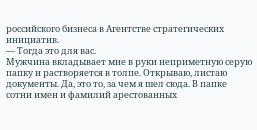российского бизнеса в Агентстве стратегических инициатив.
— Тогда это для вас.
Мужчина вкладывает мне в руки неприметную серую папку и растворяется в толпе. Открываю, листаю документы. Да, это то, за чем я шел сюда. В папке сотни имен и фамилий арестованных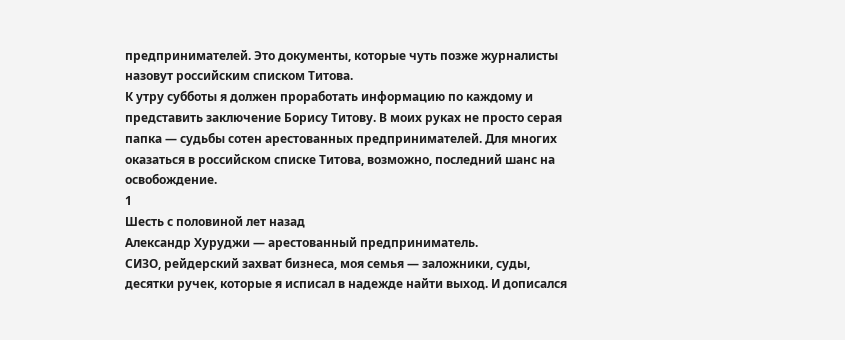предпринимателей. Это документы, которые чуть позже журналисты назовут российским списком Титова.
К утру субботы я должен проработать информацию по каждому и представить заключение Борису Титову. В моих руках не просто серая папка — судьбы сотен арестованных предпринимателей. Для многих оказаться в российском списке Титова, возможно, последний шанс на освобождение.
1
Шесть с половиной лет назад
Александр Хуруджи — арестованный предприниматель.
СИЗО, рейдерский захват бизнеса, моя семья — заложники, суды, десятки ручек, которые я исписал в надежде найти выход. И дописался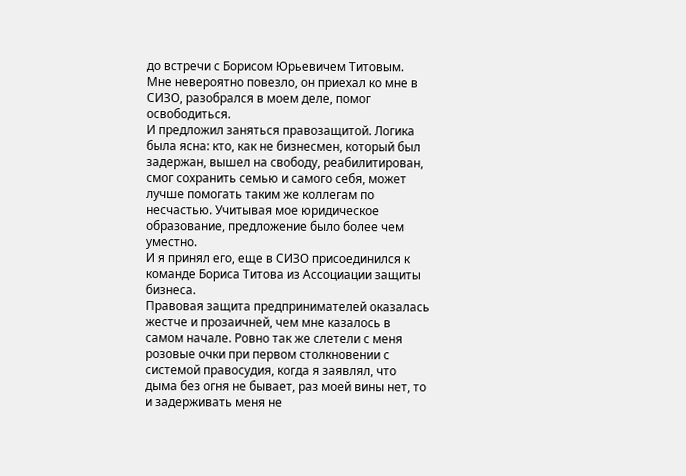до встречи с Борисом Юрьевичем Титовым. Мне невероятно повезло, он приехал ко мне в СИЗО, разобрался в моем деле, помог освободиться.
И предложил заняться правозащитой. Логика была ясна: кто, как не бизнесмен, который был задержан, вышел на свободу, реабилитирован, смог сохранить семью и самого себя, может лучше помогать таким же коллегам по несчастью. Учитывая мое юридическое образование, предложение было более чем уместно.
И я принял его, еще в СИЗО присоединился к команде Бориса Титова из Ассоциации защиты бизнеса.
Правовая защита предпринимателей оказалась жестче и прозаичней, чем мне казалось в самом начале. Ровно так же слетели с меня розовые очки при первом столкновении с системой правосудия, когда я заявлял, что дыма без огня не бывает, раз моей вины нет, то и задерживать меня не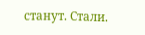станут. Стали.